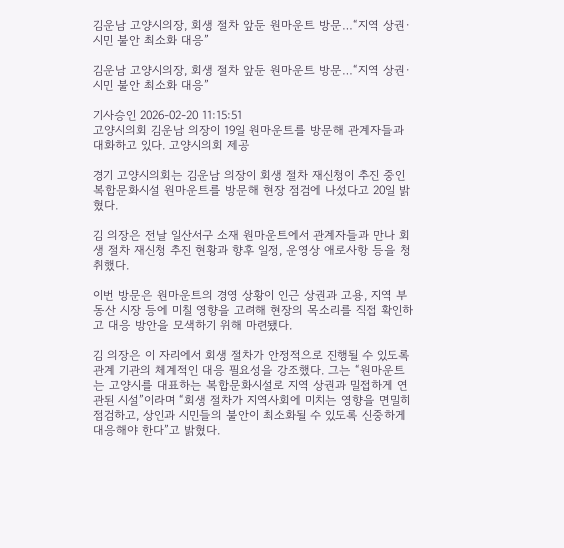김운남 고양시의장, 회생 절차 앞둔 원마운트 방문…“지역 상권·시민 불안 최소화 대응”

김운남 고양시의장, 회생 절차 앞둔 원마운트 방문…“지역 상권·시민 불안 최소화 대응”

기사승인 2026-02-20 11:15:51
고양시의회 김운남 의장이 19일 원마운트를 방문해 관계자들과 대화하고 있다. 고양시의회 제공

경기 고양시의회는 김운남 의장이 회생 절차 재신청이 추진 중인 복합문화시설 원마운트를 방문해 현장 점검에 나섰다고 20일 밝혔다.

김 의장은 전날 일산서구 소재 원마운트에서 관계자들과 만나 회생 절차 재신청 추진 현황과 향후 일정, 운영상 애로사항 등을 청취했다.

이번 방문은 원마운트의 경영 상황이 인근 상권과 고용, 지역 부동산 시장 등에 미칠 영향을 고려해 현장의 목소리를 직접 확인하고 대응 방안을 모색하기 위해 마련됐다.

김 의장은 이 자리에서 회생 절차가 안정적으로 진행될 수 있도록 관계 기관의 체계적인 대응 필요성을 강조했다. 그는 “원마운트는 고양시를 대표하는 복합문화시설로 지역 상권과 밀접하게 연관된 시설”이라며 “회생 절차가 지역사회에 미치는 영향을 면밀히 점검하고, 상인과 시민들의 불안이 최소화될 수 있도록 신중하게 대응해야 한다”고 밝혔다.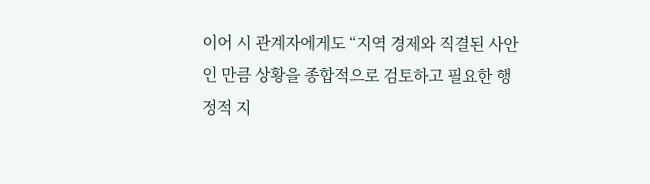이어 시 관계자에게도 “지역 경제와 직결된 사안인 만큼 상황을 종합적으로 검토하고 필요한 행정적 지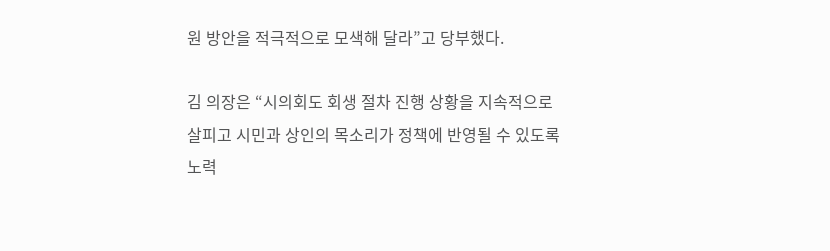원 방안을 적극적으로 모색해 달라”고 당부했다.

김 의장은 “시의회도 회생 절차 진행 상황을 지속적으로 살피고 시민과 상인의 목소리가 정책에 반영될 수 있도록 노력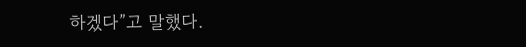하겠다”고 말했다.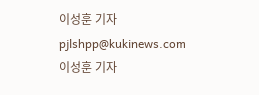이성훈 기자
pjlshpp@kukinews.com
이성훈 기자